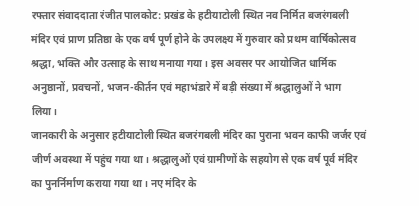रफ्तार संवाददाता रंजीत पालकोट: प्रखंड के हटीयाटोली स्थित नव निर्मित बजरंगबली मंदिर एवं प्राण प्रतिष्ठा के एक वर्ष पूर्ण होने के उपलक्ष्य में गुरुवार को प्रथम वार्षिकोत्सव श्रद्धा, भक्ति और उत्साह के साथ मनाया गया। इस अवसर पर आयोजित धार्मिक अनुष्ठानों, प्रवचनों, भजन-कीर्तन एवं महाभंडारे में बड़ी संख्या में श्रद्धालुओं ने भाग लिया।
जानकारी के अनुसार हटीयाटोली स्थित बजरंगबली मंदिर का पुराना भवन काफी जर्जर एवं जीर्ण अवस्था में पहुंच गया था। श्रद्धालुओं एवं ग्रामीणों के सहयोग से एक वर्ष पूर्व मंदिर का पुनर्निर्माण कराया गया था। नए मंदिर के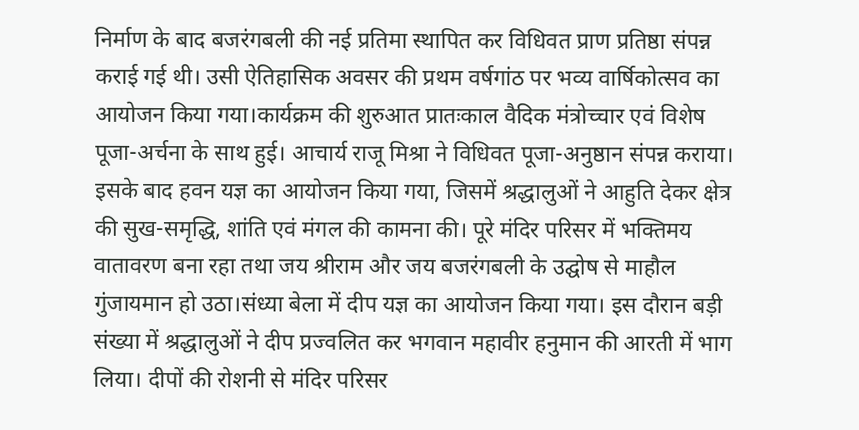निर्माण के बाद बजरंगबली की नई प्रतिमा स्थापित कर विधिवत प्राण प्रतिष्ठा संपन्न कराई गई थी। उसी ऐतिहासिक अवसर की प्रथम वर्षगांठ पर भव्य वार्षिकोत्सव का आयोजन किया गया।कार्यक्रम की शुरुआत प्रातःकाल वैदिक मंत्रोच्चार एवं विशेष पूजा-अर्चना के साथ हुई। आचार्य राजू मिश्रा ने विधिवत पूजा-अनुष्ठान संपन्न कराया। इसके बाद हवन यज्ञ का आयोजन किया गया, जिसमें श्रद्धालुओं ने आहुति देकर क्षेत्र की सुख-समृद्धि, शांति एवं मंगल की कामना की। पूरे मंदिर परिसर में भक्तिमय वातावरण बना रहा तथा जय श्रीराम और जय बजरंगबली के उद्घोष से माहौल गुंजायमान हो उठा।संध्या बेला में दीप यज्ञ का आयोजन किया गया। इस दौरान बड़ी संख्या में श्रद्धालुओं ने दीप प्रज्वलित कर भगवान महावीर हनुमान की आरती में भाग लिया। दीपों की रोशनी से मंदिर परिसर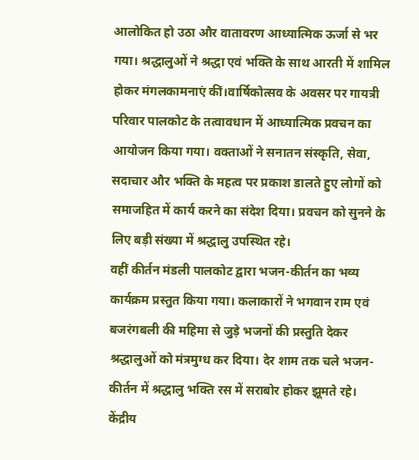आलोकित हो उठा और वातावरण आध्यात्मिक ऊर्जा से भर गया। श्रद्धालुओं ने श्रद्धा एवं भक्ति के साथ आरती में शामिल होकर मंगलकामनाएं कीं।वार्षिकोत्सव के अवसर पर गायत्री परिवार पालकोट के तत्वावधान में आध्यात्मिक प्रवचन का आयोजन किया गया। वक्ताओं ने सनातन संस्कृति, सेवा, सदाचार और भक्ति के महत्व पर प्रकाश डालते हुए लोगों को समाजहित में कार्य करने का संदेश दिया। प्रवचन को सुनने के लिए बड़ी संख्या में श्रद्धालु उपस्थित रहे।
वहीं कीर्तन मंडली पालकोट द्वारा भजन-कीर्तन का भव्य कार्यक्रम प्रस्तुत किया गया। कलाकारों ने भगवान राम एवं बजरंगबली की महिमा से जुड़े भजनों की प्रस्तुति देकर श्रद्धालुओं को मंत्रमुग्ध कर दिया। देर शाम तक चले भजन-कीर्तन में श्रद्धालु भक्ति रस में सराबोर होकर झूमते रहे।
केंद्रीय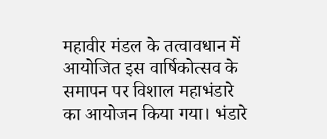महावीर मंडल के तत्वावधान में आयोजित इस वार्षिकोत्सव के समापन पर विशाल महाभंडारे का आयोजन किया गया। भंडारे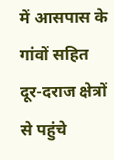में आसपास के गांवों सहित दूर-दराज क्षेत्रों से पहुंचे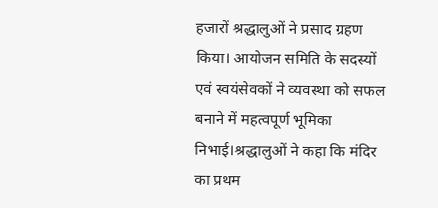हजारों श्रद्धालुओं ने प्रसाद ग्रहण किया। आयोजन समिति के सदस्यों एवं स्वयंसेवकों ने व्यवस्था को सफल बनाने में महत्वपूर्ण भूमिका निभाई।श्रद्धालुओं ने कहा कि मंदिर का प्रथम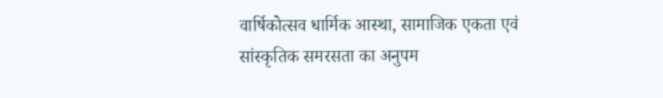वार्षिकोत्सव धार्मिक आस्था, सामाजिक एकता एवं सांस्कृतिक समरसता का अनुपम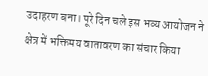उदाहरण बना। पूरे दिन चले इस भव्य आयोजन ने क्षेत्र में भक्तिमय वातावरण का संचार किया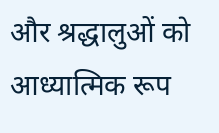और श्रद्धालुओं को आध्यात्मिक रूप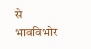से भावविभोर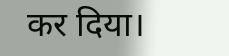कर दिया।